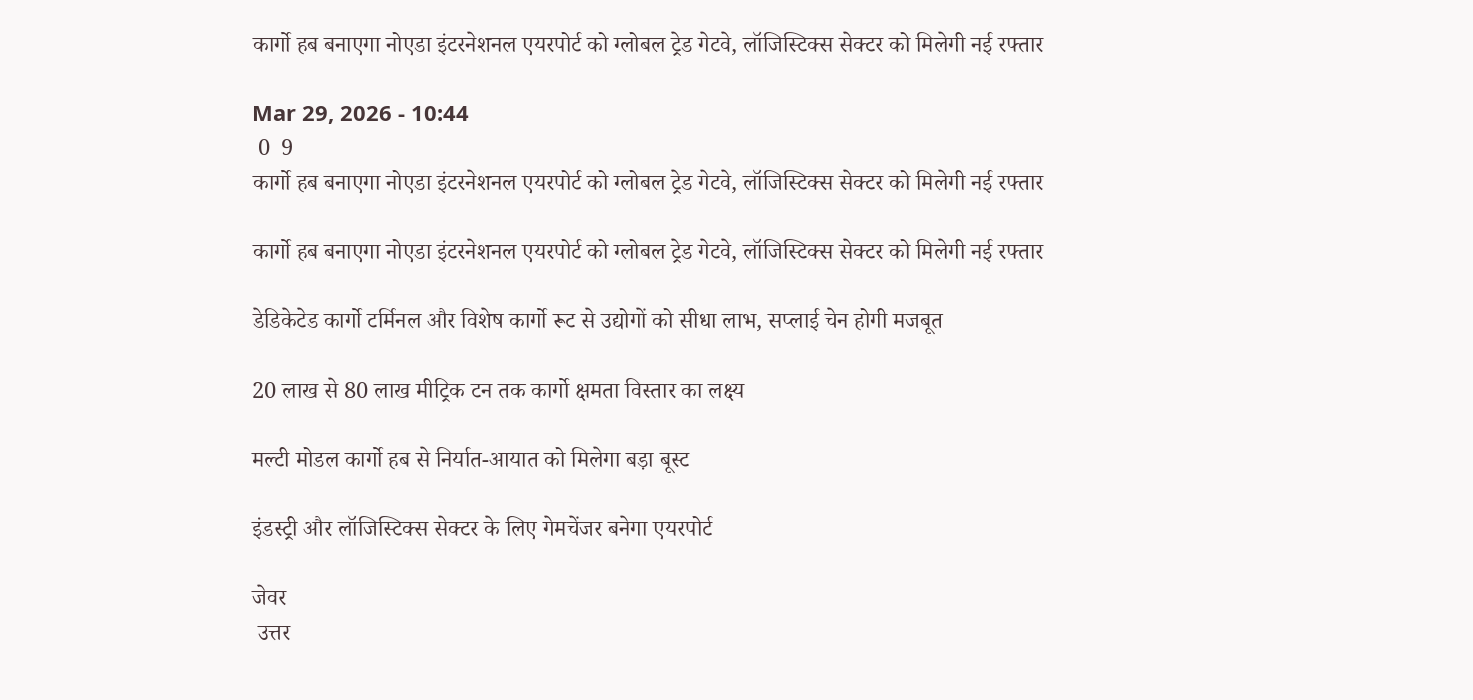कार्गो हब बनाएगा नोएडा इंटरनेशनल एयरपोर्ट को ग्लोबल ट्रेड गेटवे, लॉजिस्टिक्स सेक्टर को मिलेगी नई रफ्तार

Mar 29, 2026 - 10:44
 0  9
कार्गो हब बनाएगा नोएडा इंटरनेशनल एयरपोर्ट को ग्लोबल ट्रेड गेटवे, लॉजिस्टिक्स सेक्टर को मिलेगी नई रफ्तार

कार्गो हब बनाएगा नोएडा इंटरनेशनल एयरपोर्ट को ग्लोबल ट्रेड गेटवे, लॉजिस्टिक्स सेक्टर को मिलेगी नई रफ्तार

डेडिकेटेड कार्गो टर्मिनल और विशेष कार्गो रूट से उद्योगों को सीधा लाभ, सप्लाई चेन होगी मजबूत

20 लाख से 80 लाख मीट्रिक टन तक कार्गो क्षमता विस्तार का लक्ष्य

मल्टी मोडल कार्गो हब से निर्यात-आयात को मिलेगा बड़ा बूस्ट

इंडस्ट्री और लॉजिस्टिक्स सेक्टर के लिए गेमचेंजर बनेगा एयरपोर्ट

जेवर
 उत्तर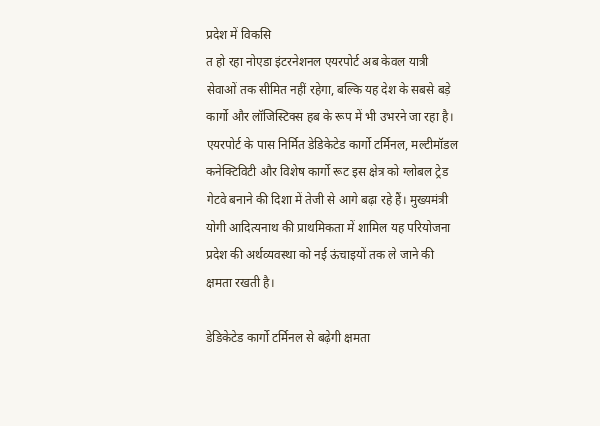प्रदेश में विकसि
त हो रहा नोएडा इंटरनेशनल एयरपोर्ट अब केवल यात्री सेवाओं तक सीमित नहीं रहेगा, बल्कि यह देश के सबसे बड़े कार्गो और लॉजिस्टिक्स हब के रूप में भी उभरने जा रहा है। एयरपोर्ट के पास निर्मित डेडिकेटेड कार्गो टर्मिनल, मल्टीमॉडल कनेक्टिविटी और विशेष कार्गो रूट इस क्षेत्र को ग्लोबल ट्रेड गेटवे बनाने की दिशा में तेजी से आगे बढ़ा रहे हैं। मुख्यमंत्री योगी आदित्यनाथ की प्राथमिकता में शामिल यह परियोजना प्रदेश की अर्थव्यवस्था को नई ऊंचाइयों तक ले जाने की क्षमता रखती है।

डेडिकेटेड कार्गो टर्मिनल से बढ़ेगी क्षमता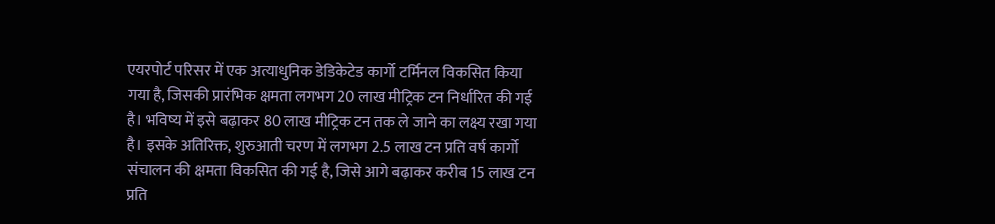एयरपोर्ट परिसर में एक अत्याधुनिक डेडिकेटेड कार्गो टर्मिनल विकसित किया गया है, जिसकी प्रारंभिक क्षमता लगभग 20 लाख मीट्रिक टन निर्धारित की गई है। भविष्य में इसे बढ़ाकर 80 लाख मीट्रिक टन तक ले जाने का लक्ष्य रखा गया है। इसके अतिरिक्त, शुरुआती चरण में लगभग 2.5 लाख टन प्रति वर्ष कार्गो संचालन की क्षमता विकसित की गई है, जिसे आगे बढ़ाकर करीब 15 लाख टन प्रति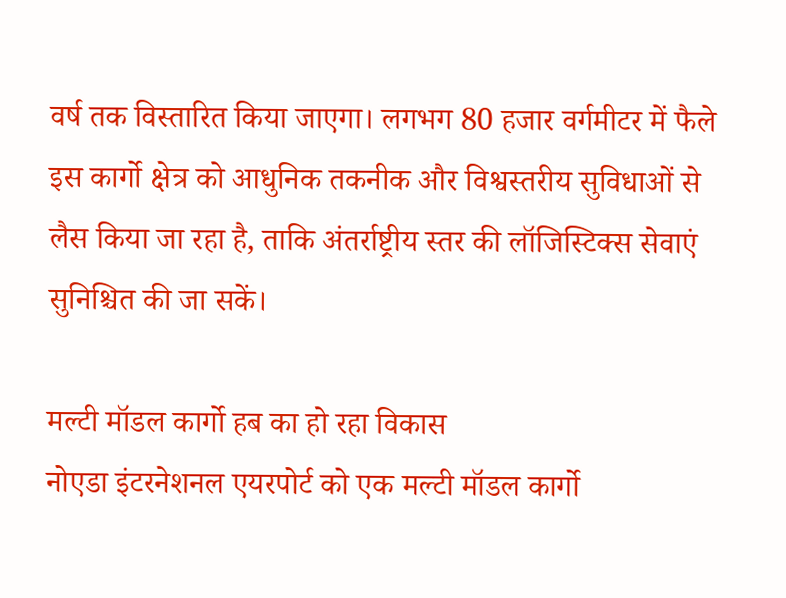वर्ष तक विस्तारित किया जाएगा। लगभग 80 हजार वर्गमीटर में फैले इस कार्गो क्षेत्र को आधुनिक तकनीक और विश्वस्तरीय सुविधाओं से लैस किया जा रहा है, ताकि अंतर्राष्ट्रीय स्तर की लॉजिस्टिक्स सेवाएं सुनिश्चित की जा सकें।

मल्टी मॉडल कार्गो हब का हो रहा विकास
नोएडा इंटरनेशनल एयरपोर्ट को एक मल्टी मॉडल कार्गो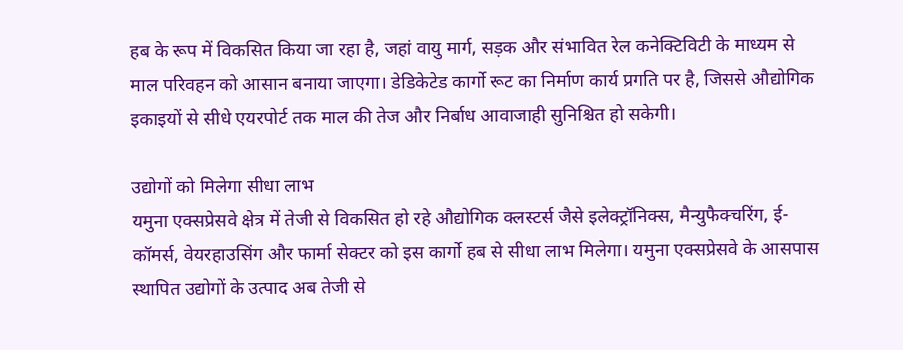हब के रूप में विकसित किया जा रहा है, जहां वायु मार्ग, सड़क और संभावित रेल कनेक्टिविटी के माध्यम से माल परिवहन को आसान बनाया जाएगा। डेडिकेटेड कार्गो रूट का निर्माण कार्य प्रगति पर है, जिससे औद्योगिक इकाइयों से सीधे एयरपोर्ट तक माल की तेज और निर्बाध आवाजाही सुनिश्चित हो सकेगी।

उद्योगों को मिलेगा सीधा लाभ
यमुना एक्सप्रेसवे क्षेत्र में तेजी से विकसित हो रहे औद्योगिक क्लस्टर्स जैसे इलेक्ट्रॉनिक्स, मैन्युफैक्चरिंग, ई-कॉमर्स, वेयरहाउसिंग और फार्मा सेक्टर को इस कार्गो हब से सीधा लाभ मिलेगा। यमुना एक्सप्रेसवे के आसपास स्थापित उद्योगों के उत्पाद अब तेजी से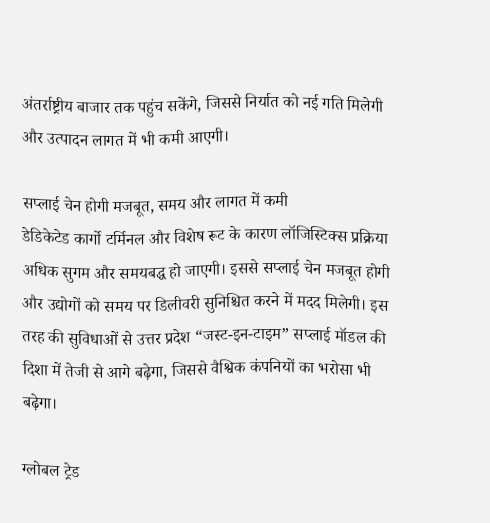अंतर्राष्ट्रीय बाजार तक पहुंच सकेंगे, जिससे निर्यात को नई गति मिलेगी और उत्पादन लागत में भी कमी आएगी।

सप्लाई चेन होगी मजबूत, समय और लागत में कमी
डेडिकेटेड कार्गो टर्मिनल और विशेष रूट के कारण लॉजिस्टिक्स प्रक्रिया अधिक सुगम और समयबद्ध हो जाएगी। इससे सप्लाई चेन मजबूत होगी और उद्योगों को समय पर डिलीवरी सुनिश्चित करने में मदद मिलेगी। इस तरह की सुविधाओं से उत्तर प्रदेश “जस्ट-इन-टाइम” सप्लाई मॉडल की दिशा में तेजी से आगे बढ़ेगा, जिससे वैश्विक कंपनियों का भरोसा भी बढ़ेगा।

ग्लोबल ट्रेड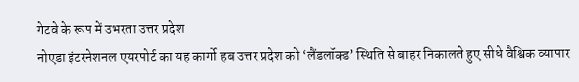गेटवे के रूप में उभरता उत्तर प्रदेश
नोएडा इंटरनेशनल एयरपोर्ट का यह कार्गो हब उत्तर प्रदेश को ‘लैंडलॉक्ड’ स्थिति से बाहर निकालते हुए सीधे वैश्विक व्यापार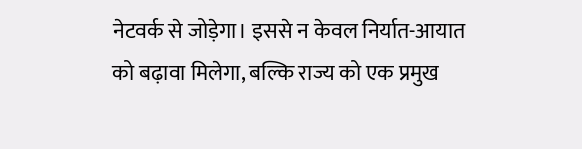नेटवर्क से जोड़ेगा। इससे न केवल निर्यात-आयात को बढ़ावा मिलेगा, बल्कि राज्य को एक प्रमुख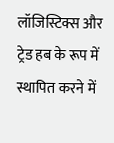लॉजिस्टिक्स और ट्रेड हब के रूप में स्थापित करने में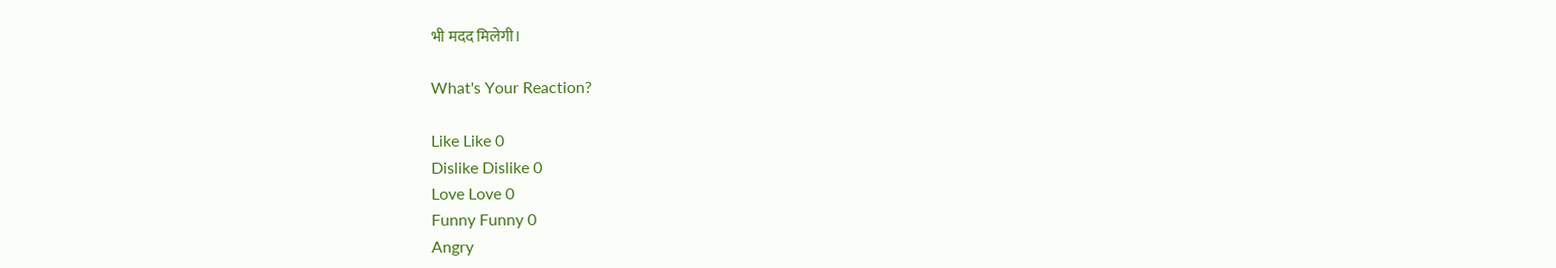भी मदद मिलेगी।

What's Your Reaction?

Like Like 0
Dislike Dislike 0
Love Love 0
Funny Funny 0
Angry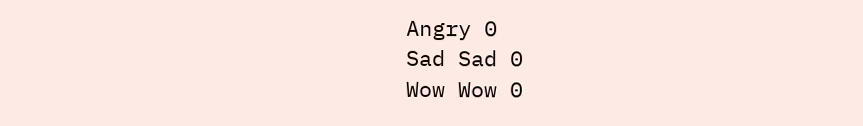Angry 0
Sad Sad 0
Wow Wow 0